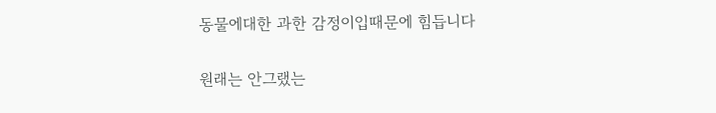동물에대한 과한 감정이입때문에 힘듭니다

원래는 안그랬는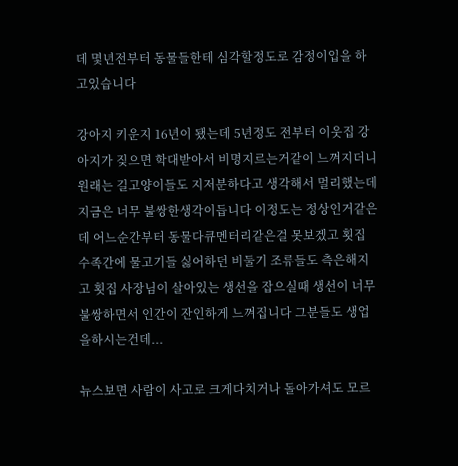데 몇년전부터 동물들한테 심각할정도로 감정이입을 하고있습니다

강아지 키운지 16년이 됐는데 5년정도 전부터 이웃집 강아지가 짖으면 학대받아서 비명지르는거같이 느껴지더니 원래는 길고양이들도 지저분하다고 생각해서 멀리했는데 지금은 너무 불쌍한생각이듭니다 이정도는 정상인거같은데 어느순간부터 동물다큐멘터리같은걸 못보겠고 횟집 수족간에 물고기들 싫어하던 비둘기 조류들도 측은해지고 횟집 사장님이 살아있는 생선을 잡으실때 생선이 너무 불쌍하면서 인간이 잔인하게 느껴집니다 그분들도 생업을하시는건데...

뉴스보면 사람이 사고로 크게다치거나 돌아가셔도 모르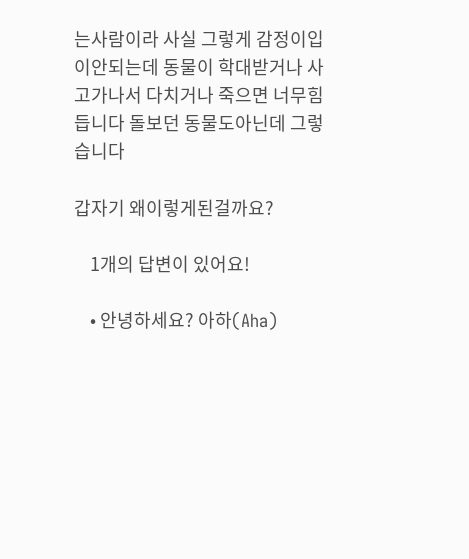는사람이라 사실 그렇게 감정이입이안되는데 동물이 학대받거나 사고가나서 다치거나 죽으면 너무힘듭니다 돌보던 동물도아닌데 그렇습니다

갑자기 왜이렇게된걸까요?

    1개의 답변이 있어요!

    • 안녕하세요? 아하(Aha)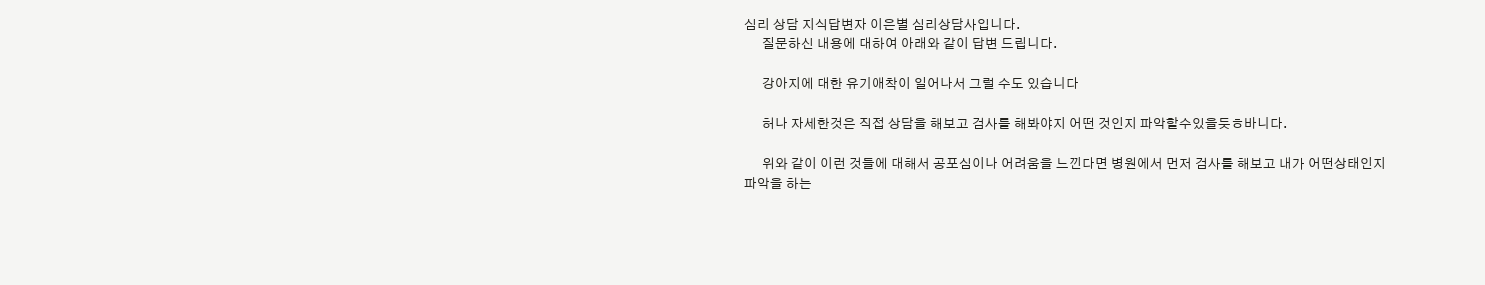심리 상담 지식답변자 이은별 심리상담사입니다.
      질문하신 내용에 대하여 아래와 같이 답변 드립니다.

      강아지에 대한 유기애착이 일어나서 그럴 수도 있습니다

      허나 자세한것은 직접 상담을 해보고 검사를 해봐야지 어떤 것인지 파악할수있을듯ㅎ바니다.

      위와 같이 이런 것들에 대해서 공포심이나 어려움을 느낀다면 병원에서 먼저 검사를 해보고 내가 어떤상태인지 파악을 하는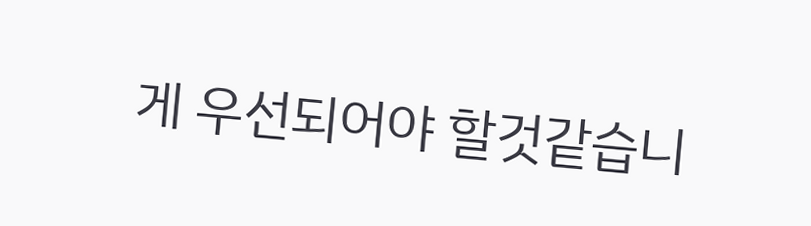게 우선되어야 할것같습니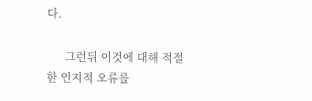다.

      그런뒤 이것에 대해 적절한 인지적 오류를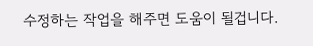수정하는 작업을 해주면 도움이 될겁니다.